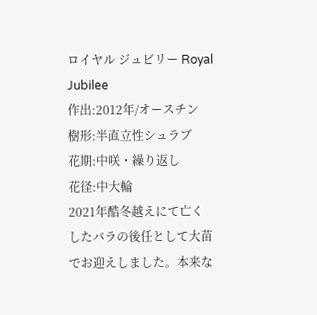ロイヤル ジュビリー Royal Jubilee
作出:2012年/オースチン
樹形:半直立性シュラブ
花期:中咲・繰り返し
花径:中大輪
2021年酷冬越えにて亡くしたバラの後任として大苗でお迎えしました。本来な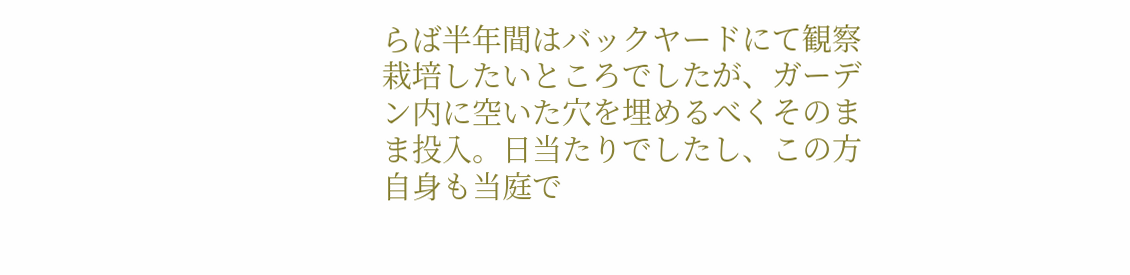らば半年間はバックヤードにて観察栽培したいところでしたが、ガーデン内に空いた穴を埋めるべくそのまま投入。日当たりでしたし、この方自身も当庭で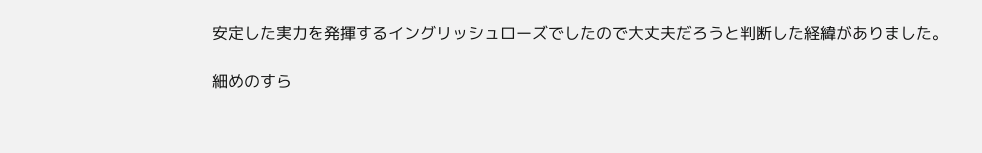安定した実力を発揮するイングリッシュローズでしたので大丈夫だろうと判断した経緯がありました。

細めのすら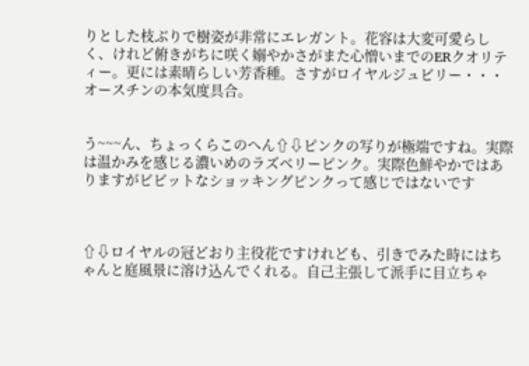りとした枝ぶりで樹姿が非常にエレガント。花容は大変可愛らしく、けれど俯きがちに咲く嫋やかさがまた心憎いまでのERクオリティー。更には素晴らしい芳香種。さすがロイヤルジュビリー・・・オースチンの本気度具合。


う~~~ん、ちょっくらこのへん⇧⇩ピンクの写りが極端ですね。実際は温かみを感じる濃いめのラズベリーピンク。実際色鮮やかではありますがビビットなショッキングピンクって感じではないです



⇧⇩ロイヤルの冠どおり主役花ですけれども、引きでみた時にはちゃんと庭風景に溶け込んでくれる。自己主張して派手に目立ちゃ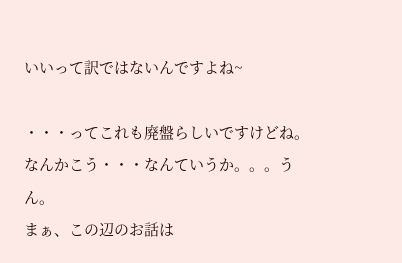いいって訳ではないんですよね~

・・・ってこれも廃盤らしいですけどね。なんかこう・・・なんていうか。。。うん。
まぁ、この辺のお話は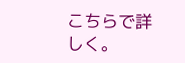こちらで詳しく。